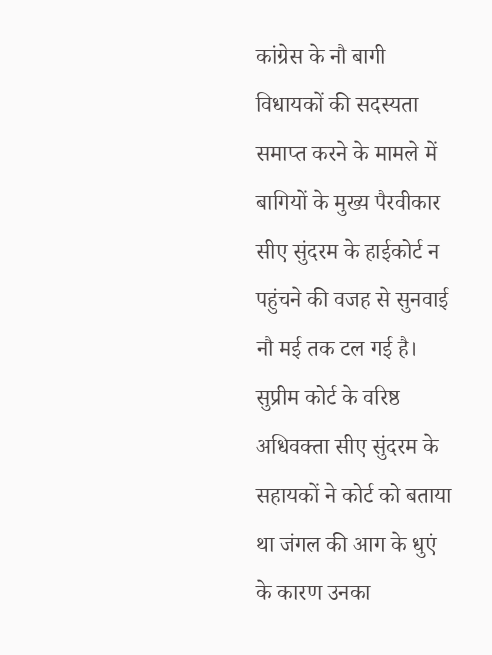कांग्रेस के नौ बागी विधायकों की सदस्यता समाप्त करने के मामले में बागियों के मुख्य पैरवीकार सीए सुंदरम के हाईकोर्ट न पहुंचने की वजह से सुनवाई नौ मई तक टल गई है। सुप्रीम कोर्ट के वरिष्ठ अधिवक्ता सीए सुंदरम के सहायकों ने कोर्ट को बताया था जंगल की आग के धुएं के कारण उनका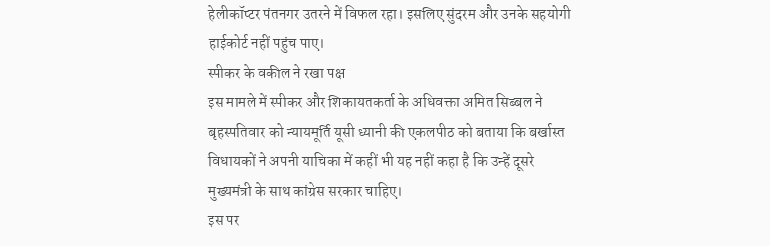हेलीकॉप्टर पंतनगर उतरने में विफल रहा। इसलिए सुंदरम और उनके सहयोगी हाईकोर्ट नहीं पहुंच पाए।
स्पीकर के वकील ने रखा पक्ष
इस मामले में स्पीकर और शिकायतकर्ता के अधिवक्ता अमित सिब्बल ने बृहस्पतिवार को न्यायमूर्ति यूसी ध्यानी की एकलपीठ को बताया कि बर्खास्त विधायकों ने अपनी याचिका में कहीं भी यह नहीं कहा है कि उन्हें दूसरे मुख्यमंत्री के साथ कांग्रेस सरकार चाहिए।
इस पर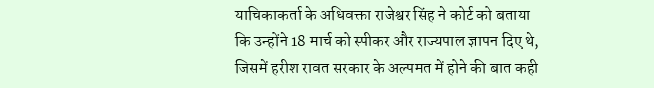याचिकाकर्ता के अधिवक्ता राजेश्वर सिंह ने कोर्ट को बताया कि उन्होंने 18 मार्च को स्पीकर और राज्यपाल ज्ञापन दिए थे, जिसमें हरीश रावत सरकार के अल्पमत में होने की बात कही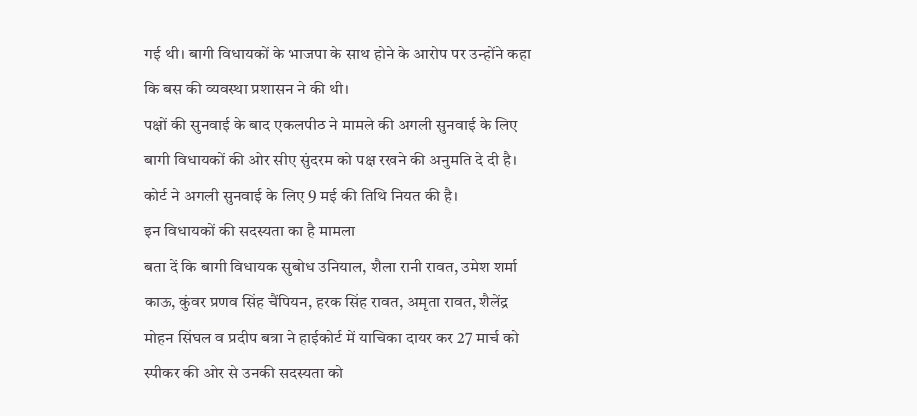गई थी। बागी विधायकों के भाजपा के साथ होने के आरोप पर उन्होंने कहा कि बस की व्यवस्था प्रशासन ने की थी।
पक्षों की सुनवाई के बाद एकलपीठ ने मामले की अगली सुनवाई के लिए बागी विधायकों की ओर सीए सुंदरम को पक्ष रखने की अनुमति दे दी है। कोर्ट ने अगली सुनवाई के लिए 9 मई की तिथि नियत की है।
इन विधायकों की सदस्यता का है मामला
बता दें कि बागी विधायक सुबोध उनियाल, शैला रानी रावत, उमेश शर्मा काऊ, कुंवर प्रणव सिंह चैंपियन, हरक सिंह रावत, अमृता रावत, शैलेंद्र मोहन सिंघल व प्रदीप बत्रा ने हाईकोर्ट में याचिका दायर कर 27 मार्च को स्पीकर की ओर से उनकी सदस्यता को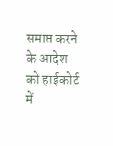समाप्त करने के आदेश को हाईकोर्ट में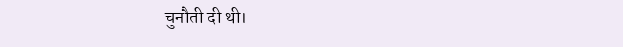चुनौती दी थी।